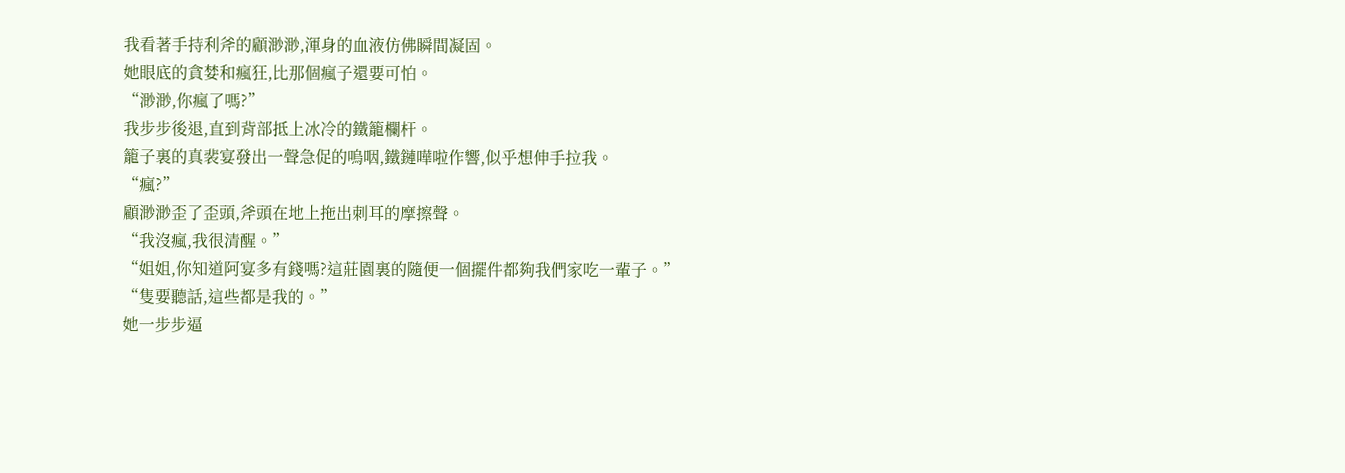我看著手持利斧的顧渺渺,渾身的血液仿佛瞬間凝固。
她眼底的貪婪和瘋狂,比那個瘋子還要可怕。
“渺渺,你瘋了嗎?”
我步步後退,直到背部抵上冰冷的鐵籠欄杆。
籠子裏的真裴宴發出一聲急促的嗚咽,鐵鏈嘩啦作響,似乎想伸手拉我。
“瘋?”
顧渺渺歪了歪頭,斧頭在地上拖出刺耳的摩擦聲。
“我沒瘋,我很清醒。”
“姐姐,你知道阿宴多有錢嗎?這莊園裏的隨便一個擺件都夠我們家吃一輩子。”
“隻要聽話,這些都是我的。”
她一步步逼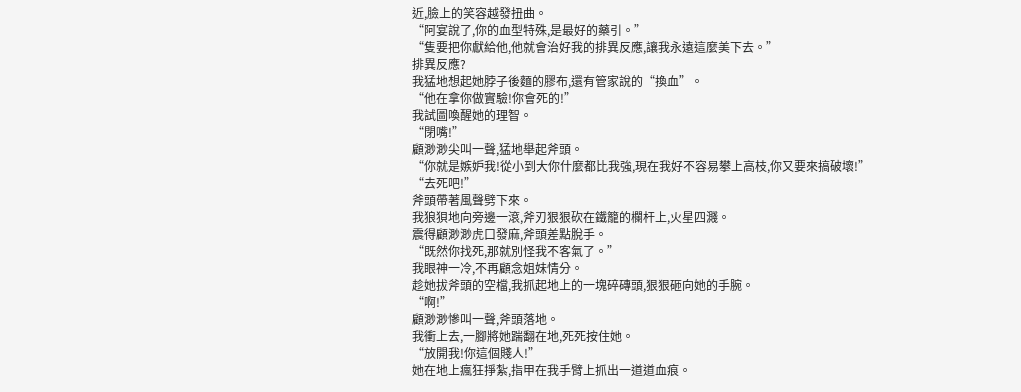近,臉上的笑容越發扭曲。
“阿宴說了,你的血型特殊,是最好的藥引。”
“隻要把你獻給他,他就會治好我的排異反應,讓我永遠這麼美下去。”
排異反應?
我猛地想起她脖子後麵的膠布,還有管家說的“換血”。
“他在拿你做實驗!你會死的!”
我試圖喚醒她的理智。
“閉嘴!”
顧渺渺尖叫一聲,猛地舉起斧頭。
“你就是嫉妒我!從小到大你什麼都比我強,現在我好不容易攀上高枝,你又要來搞破壞!”
“去死吧!”
斧頭帶著風聲劈下來。
我狼狽地向旁邊一滾,斧刃狠狠砍在鐵籠的欄杆上,火星四濺。
震得顧渺渺虎口發麻,斧頭差點脫手。
“既然你找死,那就別怪我不客氣了。”
我眼神一冷,不再顧念姐妹情分。
趁她拔斧頭的空檔,我抓起地上的一塊碎磚頭,狠狠砸向她的手腕。
“啊!”
顧渺渺慘叫一聲,斧頭落地。
我衝上去,一腳將她踹翻在地,死死按住她。
“放開我!你這個賤人!”
她在地上瘋狂掙紮,指甲在我手臂上抓出一道道血痕。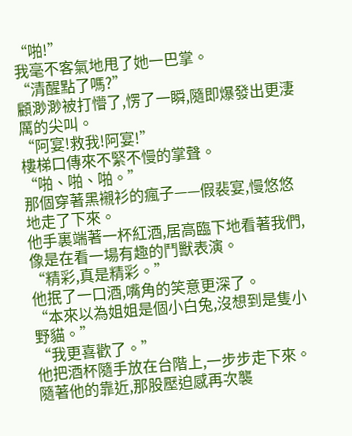“啪!”
我毫不客氣地甩了她一巴掌。
“清醒點了嗎?”
顧渺渺被打懵了,愣了一瞬,隨即爆發出更淒厲的尖叫。
“阿宴!救我!阿宴!”
樓梯口傳來不緊不慢的掌聲。
“啪、啪、啪。”
那個穿著黑襯衫的瘋子——假裴宴,慢悠悠地走了下來。
他手裏端著一杯紅酒,居高臨下地看著我們,像是在看一場有趣的鬥獸表演。
“精彩,真是精彩。”
他抿了一口酒,嘴角的笑意更深了。
“本來以為姐姐是個小白兔,沒想到是隻小野貓。”
“我更喜歡了。”
他把酒杯隨手放在台階上,一步步走下來。
隨著他的靠近,那股壓迫感再次襲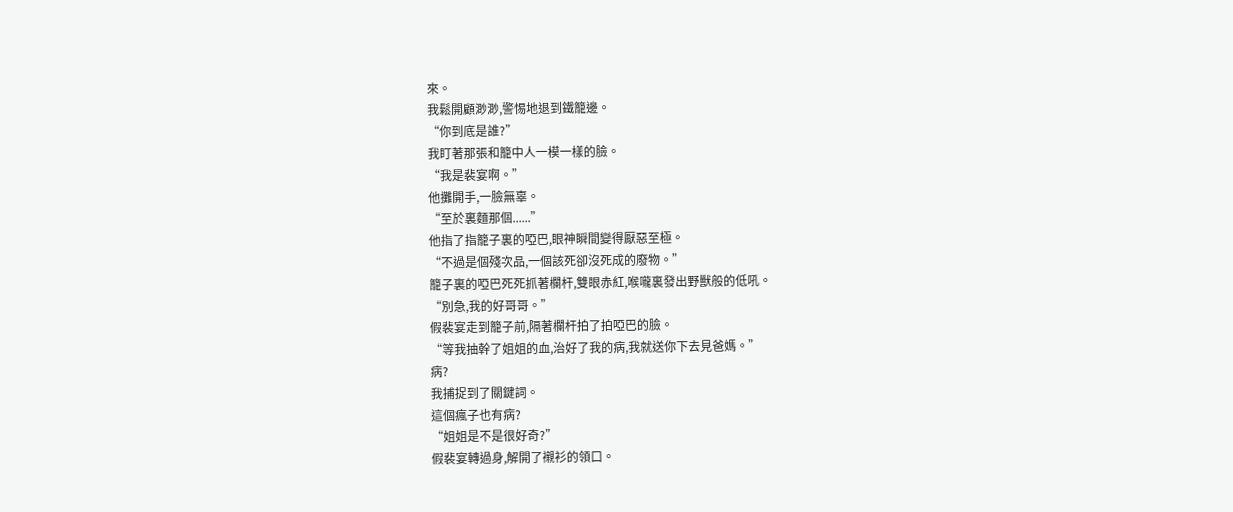來。
我鬆開顧渺渺,警惕地退到鐵籠邊。
“你到底是誰?”
我盯著那張和籠中人一模一樣的臉。
“我是裴宴啊。”
他攤開手,一臉無辜。
“至於裏麵那個......”
他指了指籠子裏的啞巴,眼神瞬間變得厭惡至極。
“不過是個殘次品,一個該死卻沒死成的廢物。”
籠子裏的啞巴死死抓著欄杆,雙眼赤紅,喉嚨裏發出野獸般的低吼。
“別急,我的好哥哥。”
假裴宴走到籠子前,隔著欄杆拍了拍啞巴的臉。
“等我抽幹了姐姐的血,治好了我的病,我就送你下去見爸媽。”
病?
我捕捉到了關鍵詞。
這個瘋子也有病?
“姐姐是不是很好奇?”
假裴宴轉過身,解開了襯衫的領口。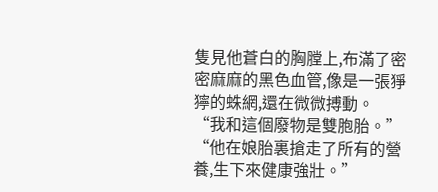隻見他蒼白的胸膛上,布滿了密密麻麻的黑色血管,像是一張猙獰的蛛網,還在微微搏動。
“我和這個廢物是雙胞胎。”
“他在娘胎裏搶走了所有的營養,生下來健康強壯。”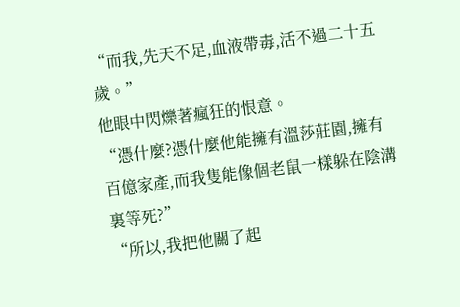“而我,先天不足,血液帶毒,活不過二十五歲。”
他眼中閃爍著瘋狂的恨意。
“憑什麼?憑什麼他能擁有溫莎莊園,擁有百億家產,而我隻能像個老鼠一樣躲在陰溝裏等死?”
“所以,我把他關了起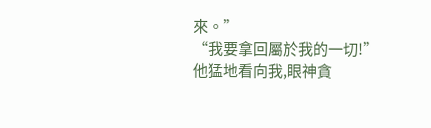來。”
“我要拿回屬於我的一切!”
他猛地看向我,眼神貪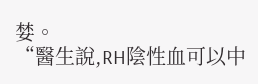婪。
“醫生說,RH陰性血可以中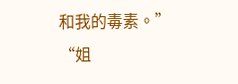和我的毒素。”
“姐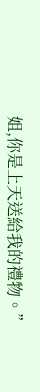姐,你是上天送給我的禮物。”